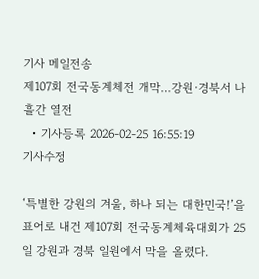기사 메일전송
제107회 전국동계체전 개막…강원·경북서 나흘간 열전
  • 기사등록 2026-02-25 16:55:19
기사수정

‘특별한 강원의 겨울, 하나 되는 대한민국!’을 표어로 내건 제107회 전국동계체육대회가 25일 강원과 경북 일원에서 막을 올렸다.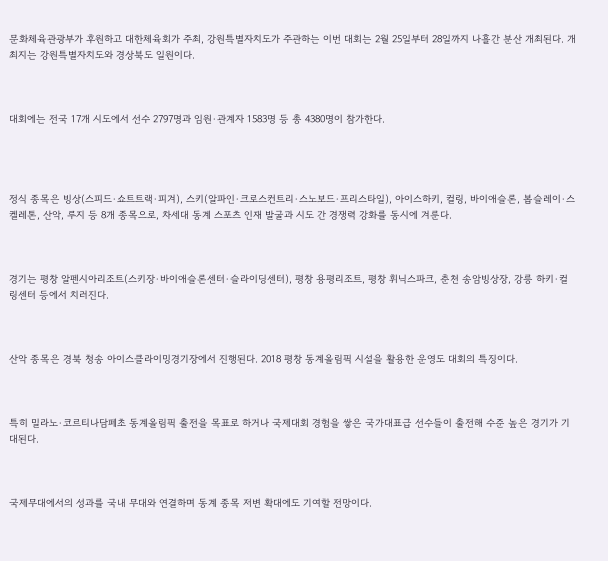문화체육관광부가 후원하고 대한체육회가 주최, 강원특별자치도가 주관하는 이번 대회는 2월 25일부터 28일까지 나흘간 분산 개최된다. 개최지는 강원특별자치도와 경상북도 일원이다.



대회에는 전국 17개 시도에서 선수 2797명과 임원·관계자 1583명 등 총 4380명이 참가한다.




정식 종목은 빙상(스피드·쇼트트랙·피겨), 스키(알파인·크로스컨트리·스노보드·프리스타일), 아이스하키, 컬링, 바이애슬론, 봅슬레이·스켈레톤, 산악, 루지 등 8개 종목으로, 차세대 동계 스포츠 인재 발굴과 시도 간 경쟁력 강화를 동시에 겨룬다.



경기는 평창 알펜시아리조트(스키장·바이애슬론센터·슬라이딩센터), 평창 용평리조트, 평창 휘닉스파크, 춘천 송암빙상장, 강릉 하키·컬링센터 등에서 치러진다.



산악 종목은 경북 청송 아이스클라이밍경기장에서 진행된다. 2018 평창 동계올림픽 시설을 활용한 운영도 대회의 특징이다.



특히 밀라노·코르티나담페초 동계올림픽 출전을 목표로 하거나 국제대회 경험을 쌓은 국가대표급 선수들이 출전해 수준 높은 경기가 기대된다.



국제무대에서의 성과를 국내 무대와 연결하며 동계 종목 저변 확대에도 기여할 전망이다.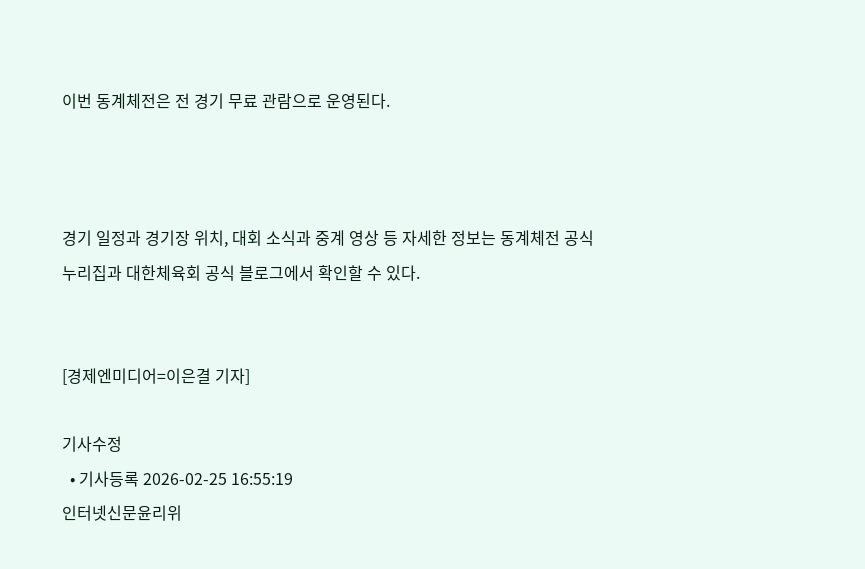이번 동계체전은 전 경기 무료 관람으로 운영된다.



경기 일정과 경기장 위치, 대회 소식과 중계 영상 등 자세한 정보는 동계체전 공식 누리집과 대한체육회 공식 블로그에서 확인할 수 있다.


[경제엔미디어=이은결 기자]

기사수정
  • 기사등록 2026-02-25 16:55:19
인터넷신문윤리위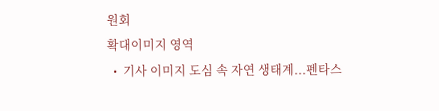원회
확대이미지 영역
  •  기사 이미지 도심 속 자연 생태계...펜타스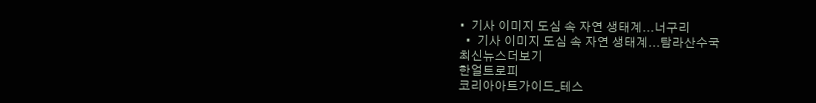•  기사 이미지 도심 속 자연 생태계...너구리
  •  기사 이미지 도심 속 자연 생태계...탐라산수국
최신뉴스더보기
한얼트로피
코리아아트가이드_테스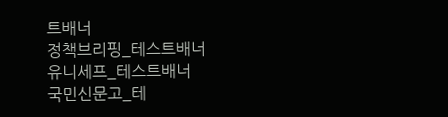트배너
정책브리핑_테스트배너
유니세프_테스트배너
국민신문고_테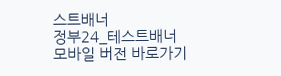스트배너
정부24_테스트배너
모바일 버전 바로가기